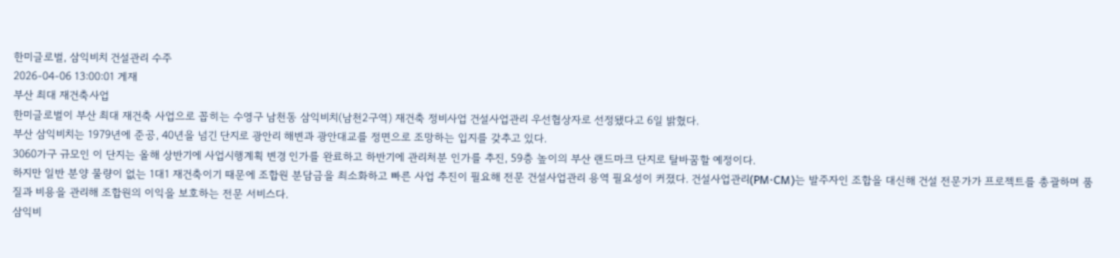한미글로벌, 삼익비치 건설관리 수주
2026-04-06 13:00:01 게재
부산 최대 재건축사업
한미글로벌이 부산 최대 재건축 사업으로 꼽히는 수영구 남천동 삼익비치(남천2구역) 재건축 정비사업 건설사업관리 우선협상자로 선정됐다고 6일 밝혔다.
부산 삼익비치는 1979년에 준공, 40년을 넘긴 단지로 광안리 해변과 광안대교를 정면으로 조망하는 입지를 갖추고 있다.
3060가구 규모인 이 단지는 올해 상반기에 사업시행계획 변경 인가를 완료하고 하반기에 관리처분 인가를 추진, 59층 높이의 부산 랜드마크 단지로 탈바꿈할 예정이다.
하지만 일반 분양 물량이 없는 1대1 재건축이기 때문에 조합원 분담금을 최소화하고 빠른 사업 추진이 필요해 전문 건설사업관리 용역 필요성이 커졌다. 건설사업관리(PM·CM)는 발주자인 조합을 대신해 건설 전문가가 프로젝트를 총괄하며 품질과 비용을 관리해 조합원의 이익을 보호하는 전문 서비스다.
삼익비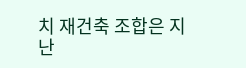치 재건축 조합은 지난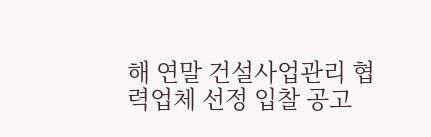해 연말 건설사업관리 협력업체 선정 입찰 공고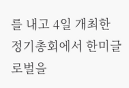를 내고 4일 개최한 정기총회에서 한미글로벌을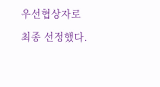우선협상자로 최종 선정했다.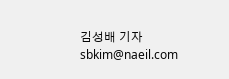김성배 기자 sbkim@naeil.com